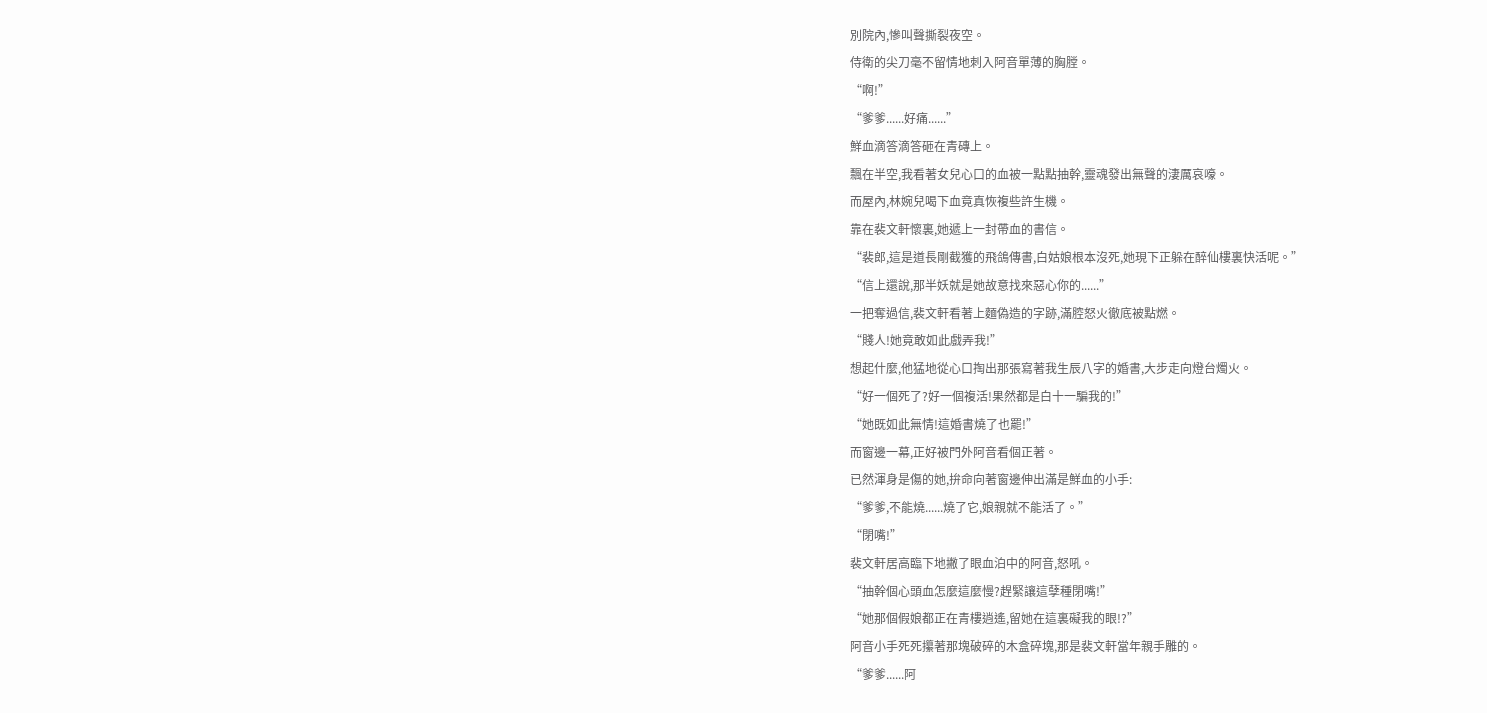別院內,慘叫聲撕裂夜空。
侍衛的尖刀毫不留情地刺入阿音單薄的胸膛。
“啊!”
“爹爹......好痛......”
鮮血滴答滴答砸在青磚上。
飄在半空,我看著女兒心口的血被一點點抽幹,靈魂發出無聲的淒厲哀嚎。
而屋內,林婉兒喝下血竟真恢複些許生機。
靠在裴文軒懷裏,她遞上一封帶血的書信。
“裴郎,這是道長剛截獲的飛鴿傳書,白姑娘根本沒死,她現下正躲在醉仙樓裏快活呢。”
“信上還說,那半妖就是她故意找來惡心你的......”
一把奪過信,裴文軒看著上麵偽造的字跡,滿腔怒火徹底被點燃。
“賤人!她竟敢如此戲弄我!”
想起什麼,他猛地從心口掏出那張寫著我生辰八字的婚書,大步走向燈台燭火。
“好一個死了?好一個複活!果然都是白十一騙我的!”
“她既如此無情!這婚書燒了也罷!”
而窗邊一幕,正好被門外阿音看個正著。
已然渾身是傷的她,拚命向著窗邊伸出滿是鮮血的小手:
“爹爹,不能燒......燒了它,娘親就不能活了。”
“閉嘴!”
裴文軒居高臨下地撇了眼血泊中的阿音,怒吼。
“抽幹個心頭血怎麼這麼慢?趕緊讓這孽種閉嘴!”
“她那個假娘都正在青樓逍遙,留她在這裏礙我的眼!?”
阿音小手死死攥著那塊破碎的木盒碎塊,那是裴文軒當年親手雕的。
“爹爹......阿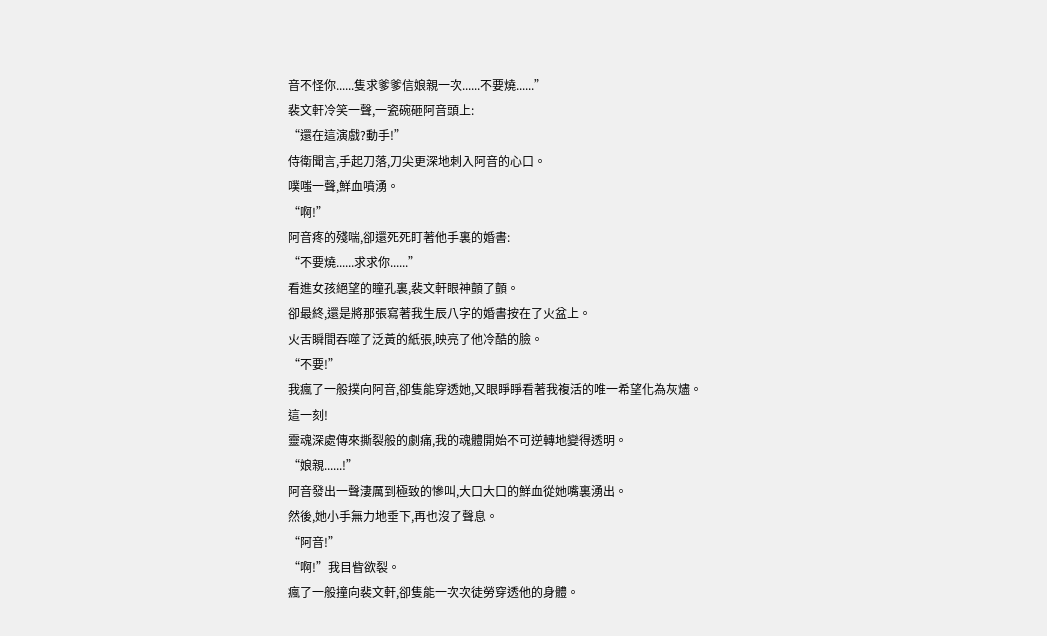音不怪你......隻求爹爹信娘親一次......不要燒......”
裴文軒冷笑一聲,一瓷碗砸阿音頭上:
“還在這演戲?動手!”
侍衛聞言,手起刀落,刀尖更深地刺入阿音的心口。
噗嗤一聲,鮮血噴湧。
“啊!”
阿音疼的殘喘,卻還死死盯著他手裏的婚書:
“不要燒......求求你......”
看進女孩絕望的瞳孔裏,裴文軒眼神顫了顫。
卻最終,還是將那張寫著我生辰八字的婚書按在了火盆上。
火舌瞬間吞噬了泛黃的紙張,映亮了他冷酷的臉。
“不要!”
我瘋了一般撲向阿音,卻隻能穿透她,又眼睜睜看著我複活的唯一希望化為灰燼。
這一刻!
靈魂深處傳來撕裂般的劇痛,我的魂體開始不可逆轉地變得透明。
“娘親......!”
阿音發出一聲淒厲到極致的慘叫,大口大口的鮮血從她嘴裏湧出。
然後,她小手無力地垂下,再也沒了聲息。
“阿音!”
“啊!”我目眥欲裂。
瘋了一般撞向裴文軒,卻隻能一次次徒勞穿透他的身體。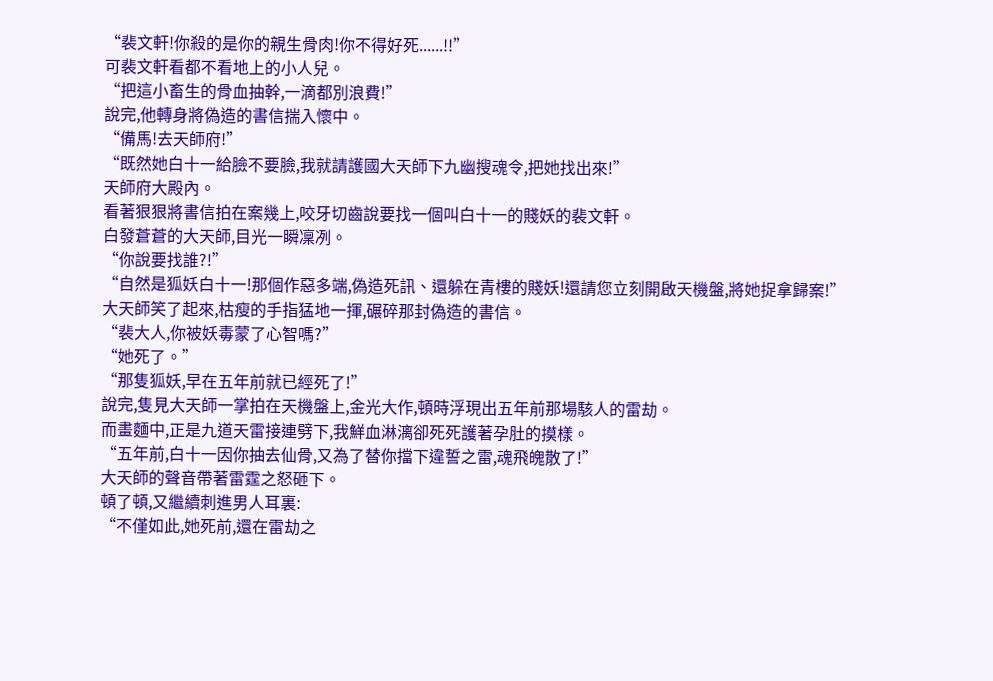“裴文軒!你殺的是你的親生骨肉!你不得好死......!!”
可裴文軒看都不看地上的小人兒。
“把這小畜生的骨血抽幹,一滴都別浪費!”
說完,他轉身將偽造的書信揣入懷中。
“備馬!去天師府!”
“既然她白十一給臉不要臉,我就請護國大天師下九幽搜魂令,把她找出來!”
天師府大殿內。
看著狠狠將書信拍在案幾上,咬牙切齒說要找一個叫白十一的賤妖的裴文軒。
白發蒼蒼的大天師,目光一瞬凜冽。
“你說要找誰?!”
“自然是狐妖白十一!那個作惡多端,偽造死訊、還躲在青樓的賤妖!還請您立刻開啟天機盤,將她捉拿歸案!”
大天師笑了起來,枯瘦的手指猛地一揮,碾碎那封偽造的書信。
“裴大人,你被妖毒蒙了心智嗎?”
“她死了。”
“那隻狐妖,早在五年前就已經死了!”
說完,隻見大天師一掌拍在天機盤上,金光大作,頓時浮現出五年前那場駭人的雷劫。
而畫麵中,正是九道天雷接連劈下,我鮮血淋漓卻死死護著孕肚的摸樣。
“五年前,白十一因你抽去仙骨,又為了替你擋下違誓之雷,魂飛魄散了!”
大天師的聲音帶著雷霆之怒砸下。
頓了頓,又繼續刺進男人耳裏:
“不僅如此,她死前,還在雷劫之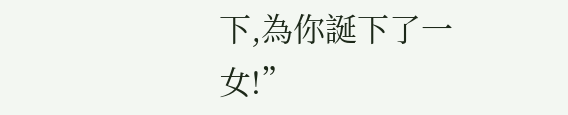下,為你誕下了一女!”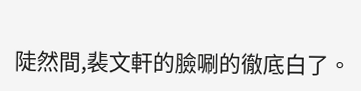陡然間,裴文軒的臉唰的徹底白了。